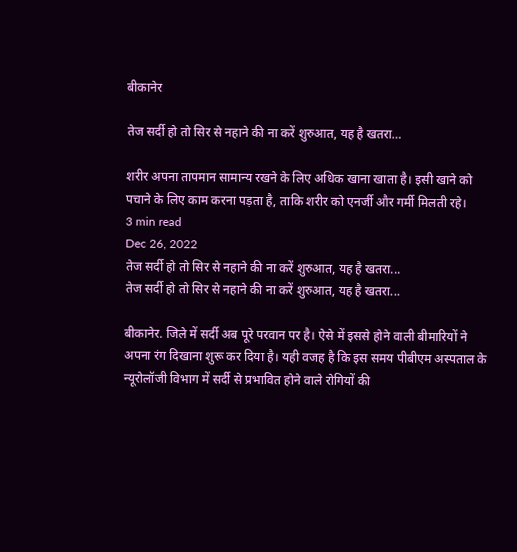बीकानेर

तेज सर्दी हो तो सिर से नहाने की ना करें शुरुआत, यह है खतरा…

शरीर अपना तापमान सामान्य रखने के लिए अधिक खाना खाता है। इसी खाने को पचाने के लिए काम करना पड़ता है, ताकि शरीर को एनर्जी और गर्मी मिलती रहे।
3 min read
Dec 26, 2022
तेज सर्दी हो तो सिर से नहाने की ना करें शुरुआत, यह है खतरा...
तेज सर्दी हो तो सिर से नहाने की ना करें शुरुआत, यह है खतरा...

बीकानेर. जिले में सर्दी अब पूरे परवान पर है। ऐसे में इससे होने वाली बीमारियों ने अपना रंग दिखाना शुरू कर दिया है। यही वजह है कि इस समय पीबीएम अस्पताल के न्यूरोलॉजी विभाग में सर्दी से प्रभावित होने वाले रोगियों की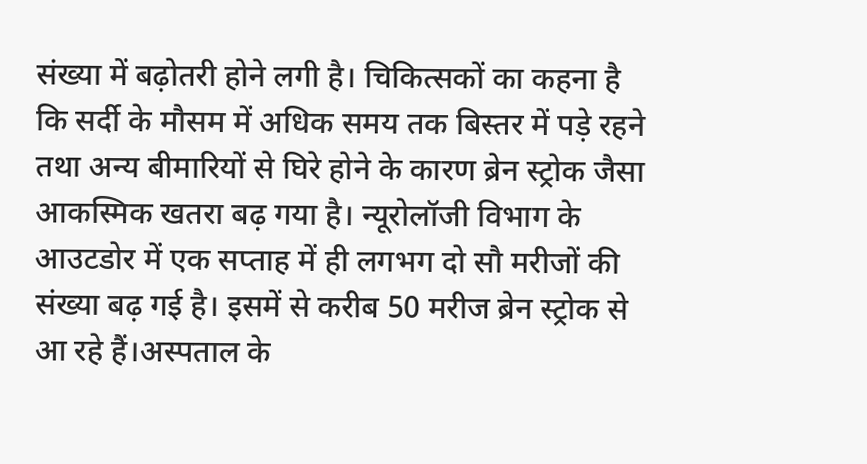संख्या में बढ़ोतरी होने लगी है। चिकित्सकों का कहना है कि सर्दी के मौसम में अधिक समय तक बिस्तर में पड़े रहने तथा अन्य बीमारियों से घिरे होने के कारण ब्रेन स्ट्रोक जैसा आकस्मिक खतरा बढ़ गया है। न्यूरोलॉजी विभाग के आउटडोर में एक सप्ताह में ही लगभग दो सौ मरीजों की संख्या बढ़ गई है। इसमें से करीब 50 मरीज ब्रेन स्ट्रोक से आ रहे हैं।अस्पताल के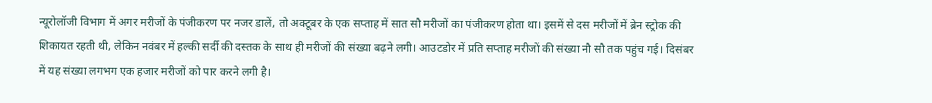न्यूरोलॉजी विभाग में अगर मरीजों के पंजीकरण पर नजर डालें, तो अक्टूबर के एक सप्ताह में सात सौ मरीजों का पंजीकरण होता था। इसमें से दस मरीजों में ब्रेन स्ट्रोक की शिकायत रहती थी, लेकिन नवंबर में हल्की सर्दी की दस्तक के साथ ही मरीजों की संख्या बढ़ने लगी। आउटडोर में प्रति सप्ताह मरीजों की संख्या नौ सौ तक पहुंच गई। दिसंबर में यह संख्या लगभग एक हजार मरीजों को पार करने लगी है।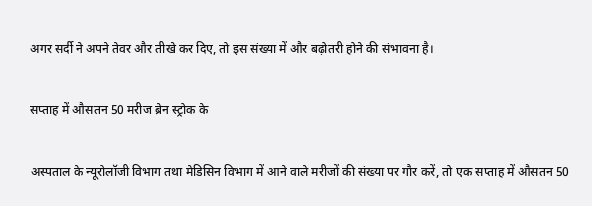अगर सर्दी ने अपने तेवर और तीखे कर दिए, तो इस संख्या में और बढ़ोतरी होने की संभावना है।

सप्ताह में औसतन 50 मरीज ब्रेन स्ट्रोक के

अस्पताल के न्यूरोलॉजी विभाग तथा मेडिसिन विभाग में आने वाले मरीजों की संख्या पर गौर करें, तो एक सप्ताह में औसतन 50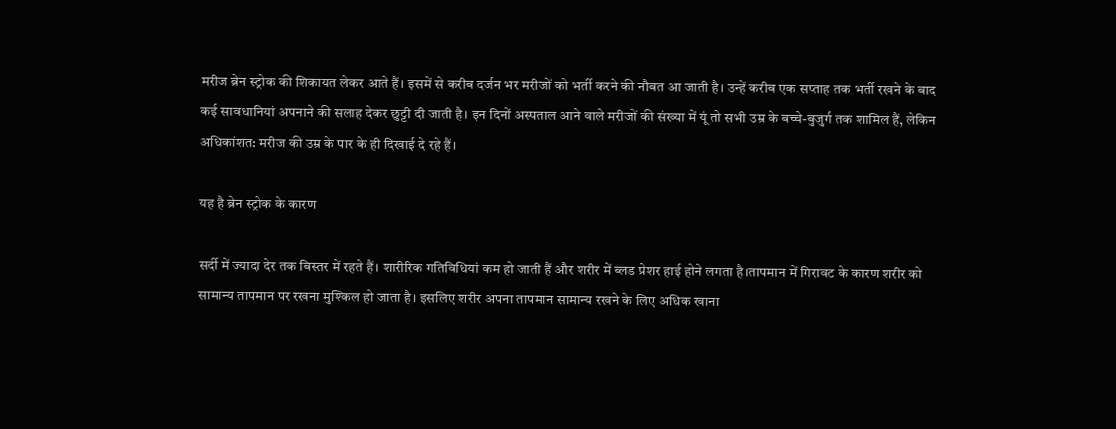मरीज ब्रेन स्ट्रोक की शिकायत लेकर आते हैं। इसमें से करीब दर्जन भर मरीजों को भर्ती करने की नौबत आ जाती है। उन्हें करीब एक सप्ताह तक भर्ती रखने के बाद कई सावधानियां अपनाने की सलाह देकर छुट्टी दी जाती है। इन दिनों अस्पताल आने वाले मरीजों की संख्या में यूं तो सभी उम्र के बच्चे-बुजुर्ग तक शामिल हैं, लेकिन अधिकांशत: मरीज की उम्र के पार के ही दिखाई दे रहे हैं।

यह है ब्रेन स्ट्रोक के कारण

सर्दी में ज्यादा देर तक बिस्तर में रहते हैं। शारीरिक गतिविधियां कम हो जाती हैं और शरीर में ब्लड प्रेशर हाई होने लगता है।तापमान में गिरावट के कारण शरीर को सामान्य तापमान पर रखना मुश्किल हो जाता है। इसलिए शरीर अपना तापमान सामान्य रखने के लिए अधिक खाना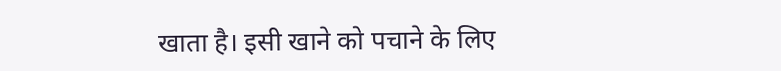खाता है। इसी खाने को पचाने के लिए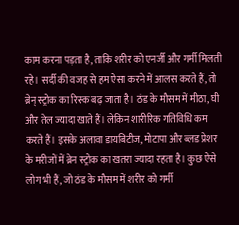काम करना पड़ता है, ताकि शरीर को एनर्जी और गर्मी मिलती रहे। सर्दी की वजह से हम ऐसा करने में आलस करते हैं, तो ब्रेन् स्ट्रोक का रिस्क बढ़ जाता है। ठंड के मौसम में मीठा, घी और तेल ज्यादा खाते हैं। लेकिन शारीरिक गतिविधि कम करते हैं। इसके अलावा डायबिटीज, मोटापा और ब्लड प्रेशर के मरीजों में ब्रेन स्ट्रोक का खतरा ज्यादा रहता है। कुछ ऐसे लोग भी हैं, जो ठंड के मौसम में शरीर को गर्मी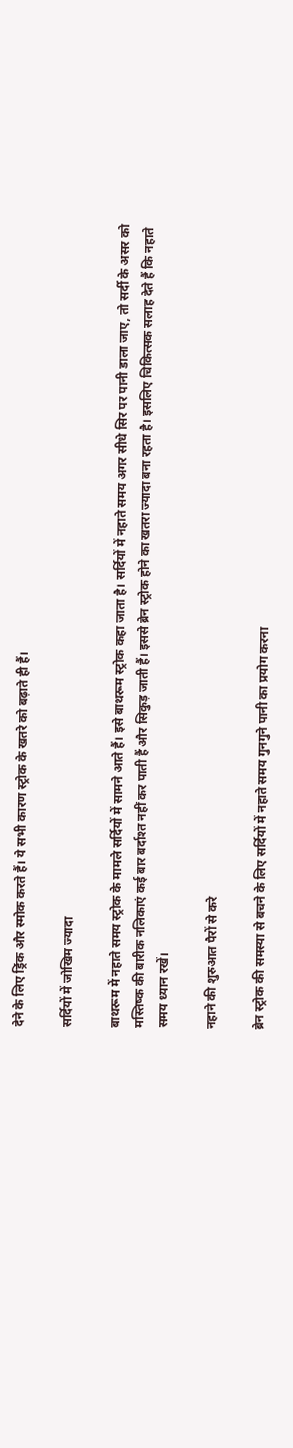देने के लिए ड्रिंक और स्मोक करते हैं। ये सभी कारण स्ट्रोक के खतरे को बढ़ाते ही हैं।

सर्दियों में जोखिम ज्यादा

बाथरूम में नहाते समय स्ट्रोक के मामले सर्दियों में सामने आते हैं। इसे बाथरूम स्ट्रोक कहा जाता है। सर्दियों में नहाते समय अगर सीधे सिर पर पानी डाला जाए, तो सर्दी के असर को मस्तिष्क की बारीक नलिकाएं कई बार बर्दाश्त नहीं कर पाती हैं और सिकुड़ जाती हैं। इससे ब्रेन स्ट्रोक होने का खतरा ज्यादा बना रहता है। इसलिए चिकित्सक सलाह देते हैं कि नहाते समय ध्यान रखें।

नहाने की शुरुआत पैरों से करे

ब्रेन स्ट्रोक की समस्या से बचने के लिए सर्दियों में नहाते समय गुनगुने पानी का प्रयोग करना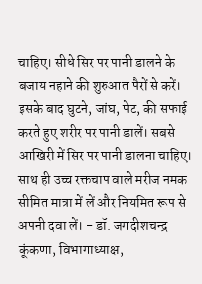चाहिए। सीधे सिर पर पानी डालने के बजाय नहाने की शुरुआत पैरों से करें। इसके बाद घुटने, जांघ, पेट, की सफाई करते हुए शरीर पर पानी डालें। सबसे आखिरी में सिर पर पानी डालना चाहिए। साथ ही उच्च रक्तचाप वाले मरीज नमक सीमित मात्रा में लें और नियमित रूप से अपनी दवा लें। - डॉ. जगदीशचन्द्र कूंकणा, विभागाध्याक्ष,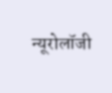न्यूरोलॉजी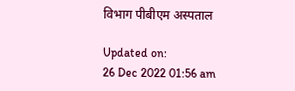विभाग पीबीएम अस्पताल

Updated on:
26 Dec 2022 01:56 am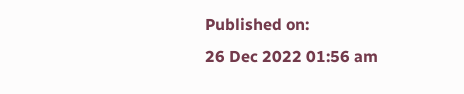Published on:
26 Dec 2022 01:56 am